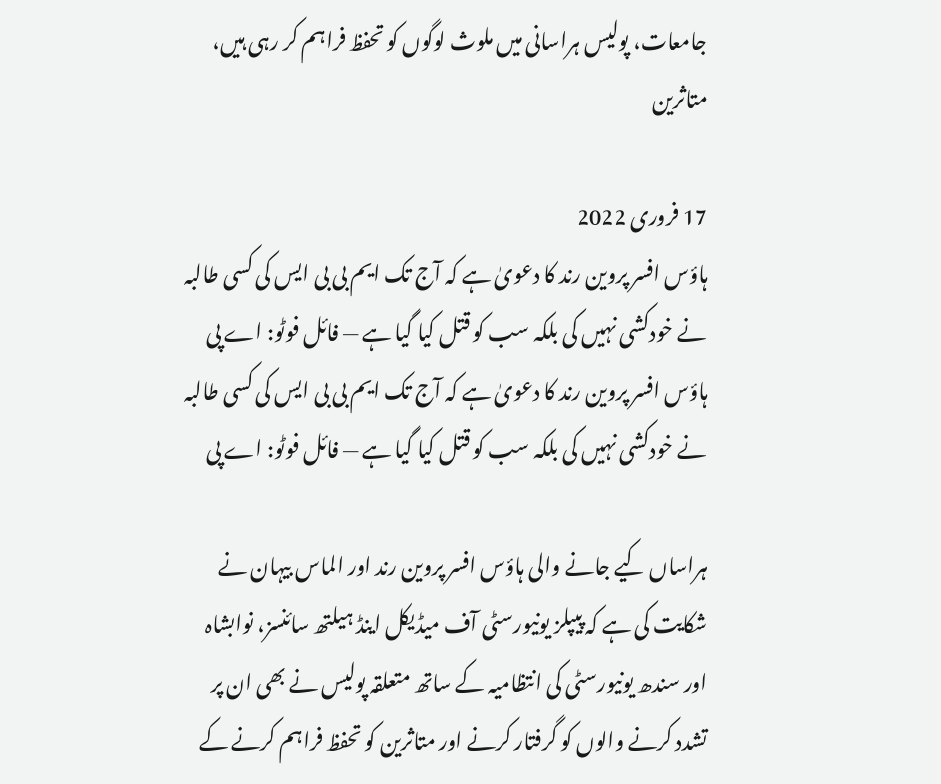جامعات، پولیس ہراسانی میں ملوث لوگوں کو تحفظ فراہم کر رہی ہیں، متاثرین

17 فروری 2022
ہاؤس افسر پروین رند کا دعویٰ ہے کہ آج تک ایم بی بی ایس کی کسی طالبہ نے خودکشی نہیں کی بلکہ سب کو قتل کیا گیا ہے — فائل فوٹو: اے پی
ہاؤس افسر پروین رند کا دعویٰ ہے کہ آج تک ایم بی بی ایس کی کسی طالبہ نے خودکشی نہیں کی بلکہ سب کو قتل کیا گیا ہے — فائل فوٹو: اے پی

ہراساں کیے جانے والی ہاؤس افسر پروین رند اور الماس بیہان نے شکایت کی ہے کہ پیپلز یونیورسٹی آف میڈیکل اینڈ ہیلتھ سائنسز، نوابشاہ اور سندھ یونیورسٹی کی انتظامیہ کے ساتھ متعلقہ پولیس نے بھی ان پر تشدد کرنے والوں کو گرفتار کرنے اور متاثرین کو تحفظ فراہم کرنے کے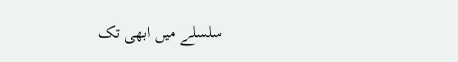سلسلے میں ابھی تک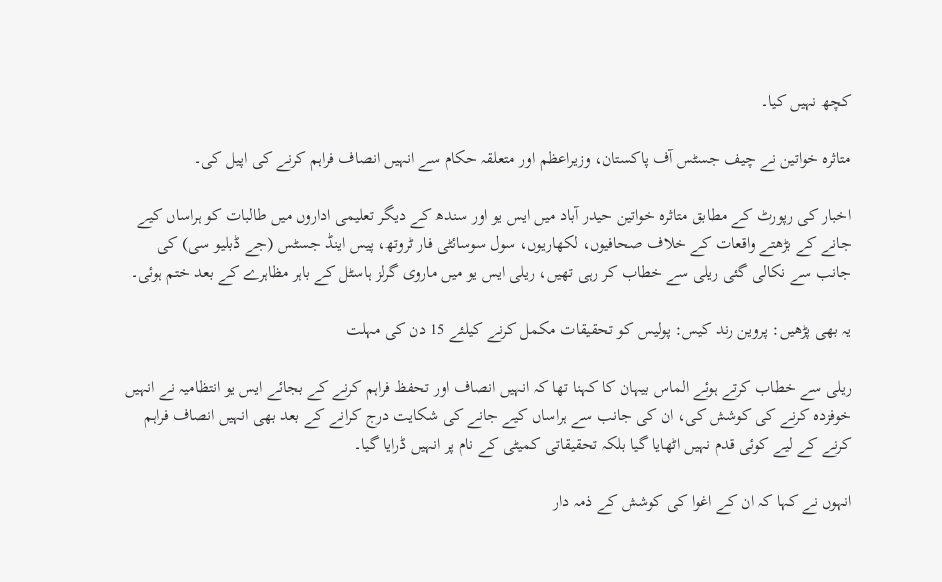کچھ نہیں کیا۔

متاثرہ خواتین نے چیف جسٹس آف پاکستان، وزیراعظم اور متعلقہ حکام سے انہیں انصاف فراہم کرنے کی اپیل کی۔

اخبار کی رپورٹ کے مطابق متاثرہ خواتین حیدر آباد میں ایس یو اور سندھ کے دیگر تعلیمی اداروں میں طالبات کو ہراساں کیے جانے کے بڑھتے واقعات کے خلاف صحافیوں، لکھاریوں، سول سوسائٹی فار ٹروتھ، پیس اینڈ جسٹس (جے ڈبلیو سی) کی جانب سے نکالی گئی ریلی سے خطاب کر رہی تھیں، ریلی ایس یو میں ماروی گرلز ہاسٹل کے باہر مظاہرے کے بعد ختم ہوئی۔

یہ بھی پڑھیں: پروین رند کیس: پولیس کو تحقیقات مکمل کرنے کیلئے 15 دن کی مہلت

ریلی سے خطاب کرتے ہوئے الماس بیہان کا کہنا تھا کہ انہیں انصاف اور تحفظ فراہم کرنے کے بجائے ایس یو انتظامیہ نے انہیں خوفزدہ کرنے کی کوشش کی، ان کی جانب سے ہراساں کیے جانے کی شکایت درج کرانے کے بعد بھی انہیں انصاف فراہم کرنے کے لیے کوئی قدم نہیں اٹھایا گیا بلکہ تحقیقاتی کمیٹی کے نام پر انہیں ڈرایا گیا۔

انہوں نے کہا کہ ان کے اغوا کی کوشش کے ذمہ دار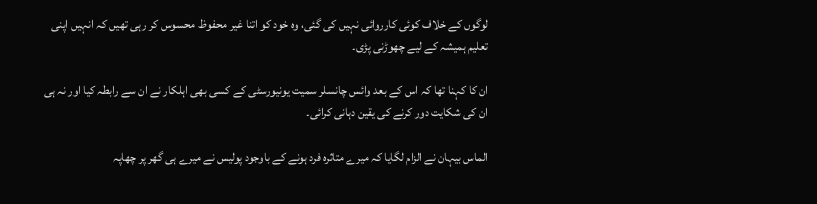لوگوں کے خلاف کوئی کارروائی نہیں کی گئی، وہ خود کو اتنا غیر محفوظ محسوس کر رہی تھیں کہ انہیں اپنی تعلیم ہمیشہ کے لیے چھوڑنی پڑی۔

ان کا کہنا تھا کہ اس کے بعد وائس چانسلر سمیت یونیورسٹی کے کسی بھی اہلکار نے ان سے رابطہ کیا اور نہ ہی ان کی شکایت دور کرنے کی یقین دہانی کرائی۔

الماس بیہان نے الزام لگایا کہ میرے متاثرہ فرد ہونے کے باوجود پولیس نے میرے ہی گھر پر چھاپہ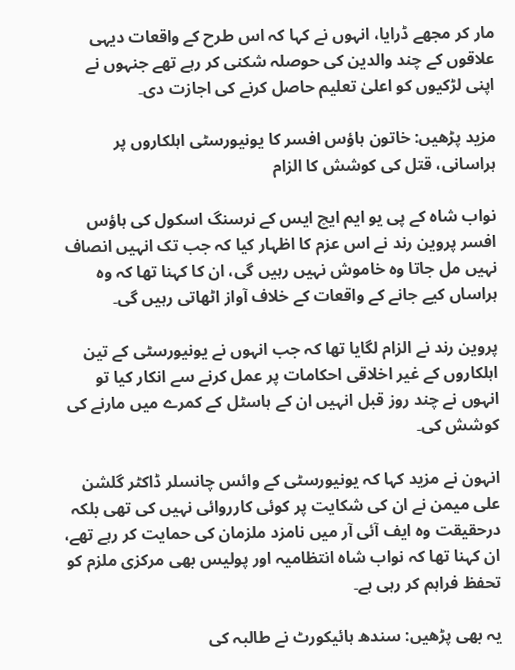مار کر مجھے ڈرایا، انہوں نے کہا کہ اس طرح کے واقعات دیہی علاقوں کے چند والدین کی حوصلہ شکنی کر رہے تھے جنہوں نے اپنی لڑکیوں کو اعلیٰ تعلیم حاصل کرنے کی اجازت دی۔

مزید پڑھیں: خاتون ہاؤس افسر کا یونیورسٹی اہلکاروں پر ہراسانی، قتل کی کوشش کا الزام

نواب شاہ کے پی یو ایم ایچ ایس کے نرسنگ اسکول کی ہاؤس افسر پروین رند نے اس عزم کا اظہار کیا کہ جب تک انہیں انصاف نہیں مل جاتا وہ خاموش نہیں رہیں گی، ان کا کہنا تھا کہ وہ ہراساں کیے جانے کے واقعات کے خلاف آواز اٹھاتی رہیں گی۔

پروین رند نے الزام لگایا تھا کہ جب انہوں نے یونیورسٹی کے تین اہلکاروں کے غیر اخلاقی احکامات پر عمل کرنے سے انکار کیا تو انہوں نے چند روز قبل انہیں ان کے ہاسٹل کے کمرے میں مارنے کی کوشش کی۔

انہون نے مزید کہا کہ یونیورسٹی کے وائس چانسلر ڈاکٹر گلشن علی میمن نے ان کی شکایت پر کوئی کارروائی نہیں کی تھی بلکہ درحقیقت وہ ایف آئی آر میں نامزد ملزمان کی حمایت کر رہے تھے، ان کہنا تھا کہ نواب شاہ انتظامیہ اور پولیس بھی مرکزی ملزم کو تحفظ فراہم کر رہی ہے۔

یہ بھی پڑھیں: سندھ ہائیکورٹ نے طالبہ کی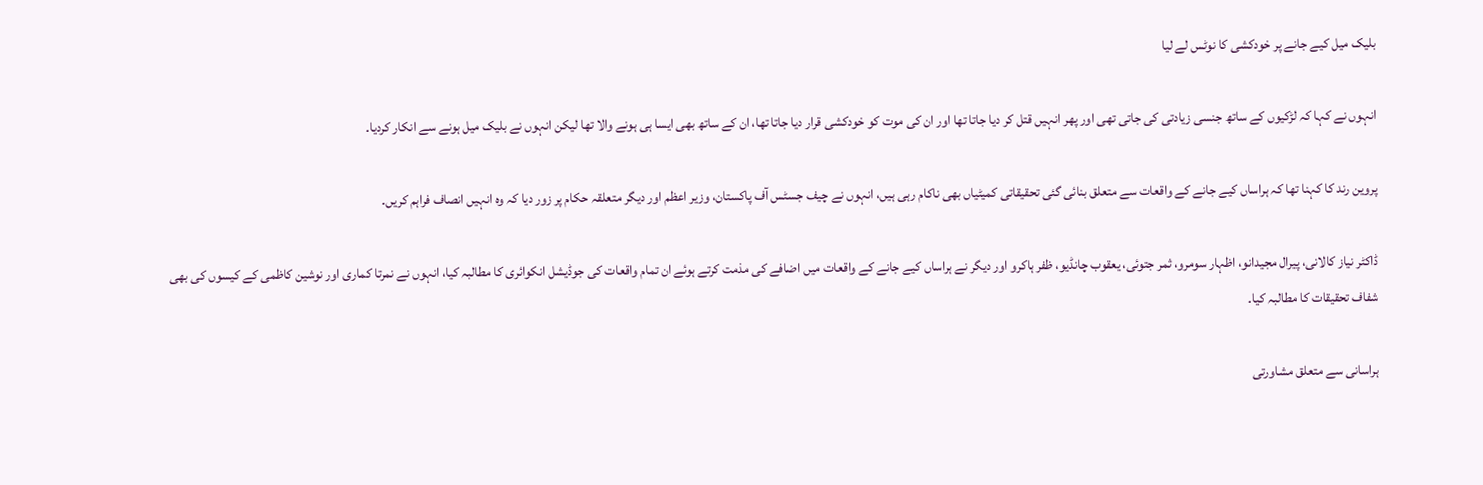بلیک میل کیے جانے پر خودکشی کا نوٹس لے لیا

انہوں نے کہا کہ لڑکیوں کے ساتھ جنسی زیادتی کی جاتی تھی اور پھر انہیں قتل کر دیا جاتا تھا اور ان کی موت کو خودکشی قرار دیا جاتا تھا، ان کے ساتھ بھی ایسا ہی ہونے والا تھا لیکن انہوں نے بلیک میل ہونے سے انکار کردیا۔

پروین رند کا کہنا تھا کہ ہراساں کیے جانے کے واقعات سے متعلق بنائی گئی تحقیقاتی کمیٹیاں بھی ناکام رہی ہیں، انہوں نے چیف جسٹس آف پاکستان، وزیر اعظم اور دیگر متعلقہ حکام پر زور دیا کہ وہ انہیں انصاف فراہم کریں۔

ڈاکٹر نیاز کالانی، پیرال مجیدانو، اظہار سومرو، ثمر جتوئی، یعقوب چانڈیو، ظفر ہاکرو اور دیگر نے ہراساں کیے جانے کے واقعات میں اضافے کی مذمت کرتے ہوئے ان تمام واقعات کی جوڈیشل انکوائری کا مطالبہ کیا، انہوں نے نمرتا کماری اور نوشین کاظمی کے کیسوں کی بھی شفاف تحقیقات کا مطالبہ کیا۔

ہراسانی سے متعلق مشاورتی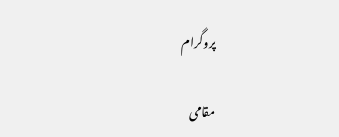پروگرام

مقامی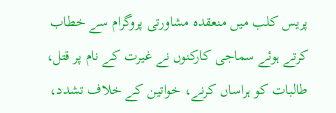پریس کلب میں منعقدہ مشاورتی پروگرام سے خطاب کرتے ہوئے سماجی کارکنوں نے غیرت کے نام پر قتل، طالبات کو ہراساں کرنے، خواتین کے خلاف تشدد،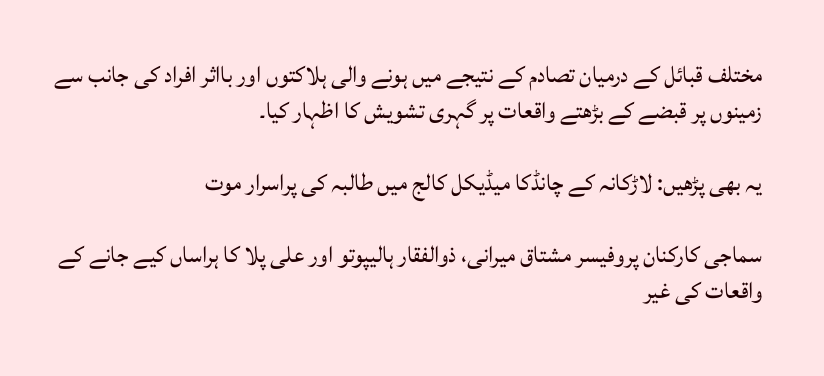مختلف قبائل کے درمیان تصادم کے نتیجے میں ہونے والی ہلاکتوں اور بااثر افراد کی جانب سے زمینوں پر قبضے کے بڑھتے واقعات پر گہری تشویش کا اظہار کیا۔

یہ بھی پڑھیں: لاڑکانہ کے چانڈکا میڈیکل کالج میں طالبہ کی پراسرار موت

سماجی کارکنان پروفیسر مشتاق میرانی، ذوالفقار ہالیپوتو اور علی پلا کا ہراساں کیے جانے کے واقعات کی غیر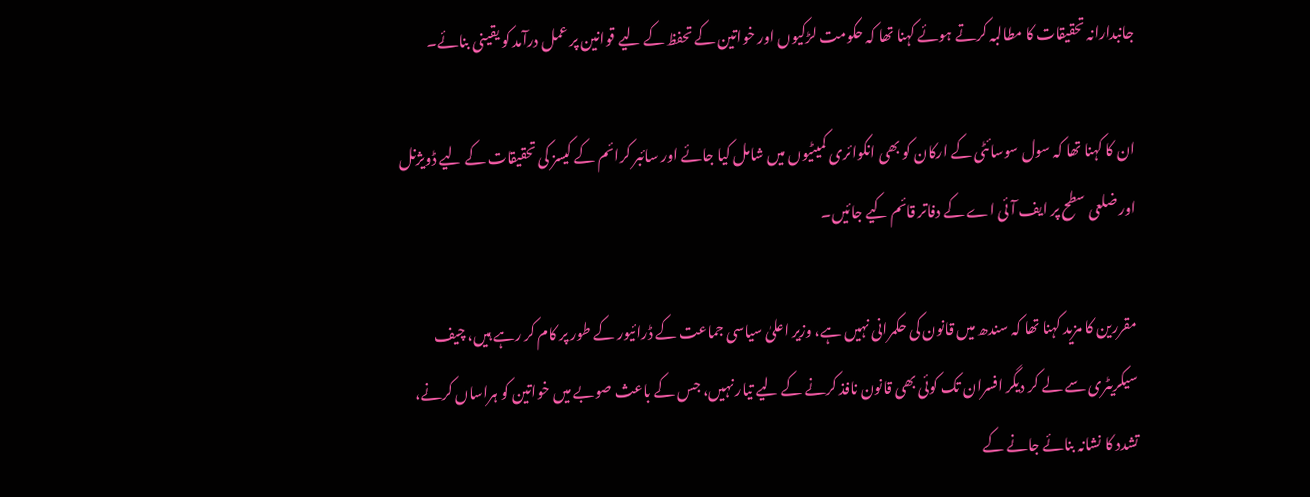جانبدارانہ تحقیقات کا مطالبہ کرتے ہوئے کہنا تھا کہ حکومت لڑکیوں اور خواتین کے تحفظ کے لیے قوانین پر عمل درآمد کو یقینی بنائے۔

ان کا کہنا تھا کہ سول سوسائٹی کے ارکان کو بھی انکوائری کمیٹیوں میں شامل کیا جائے اور سائبر کرائم کے کیسز کی تحقیقات کے لیے ڈویژنل اور ضلعی سطح پر ایف آئی اے کے دفاتر قائم کیے جائیں۔

مقررین کا مزید کہنا تھا کہ سندھ میں قانون کی حکمرانی نہیں ہے، وزیر اعلیٰ سیاسی جماعت کے ڈرائیور کے طور پر کام کر رہے ہیں، چیف سیکریٹری سے لے کر دیگر افسران تک کوئی بھی قانون نافذ کرنے کے لیے تیار نہیں، جس کے باعث صوبے میں خواتین کو ہراساں کرنے، تشدد کا نشانہ بنائے جانے کے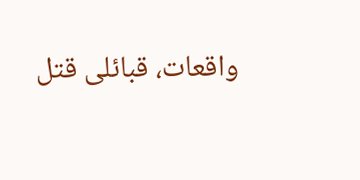واقعات، قبائلی قتل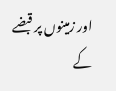اور زمینوں پر قبضے کے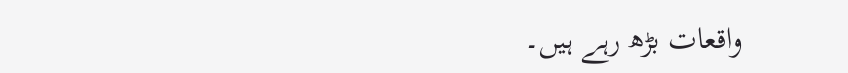واقعات بڑھ رہے ہیں۔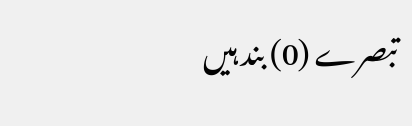تبصرے (0) بند ہیں